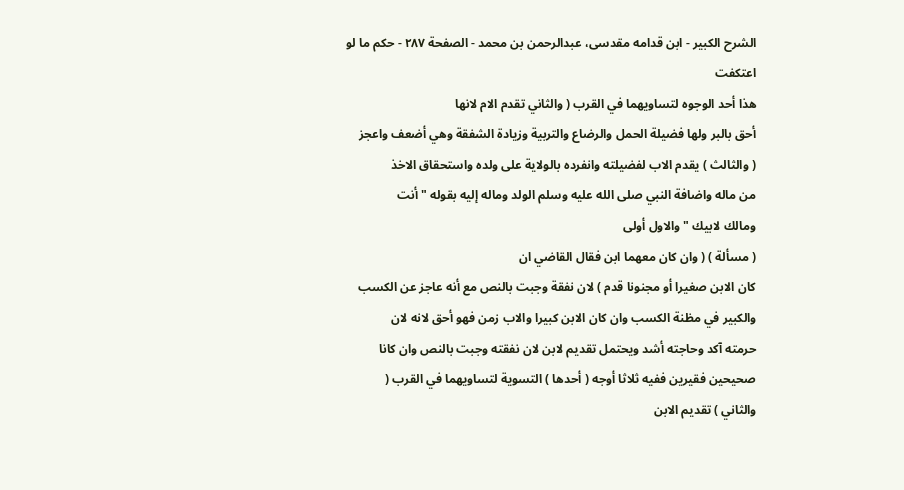الشرح الکبير - ابن قدامه مقدسی، عبدالرحمن بن محمد - الصفحة ٢٨٧ - حكم ما لو اعتكفت
هذا أحد الوجوه لتساويهما في القرب ( والثاني تقدم الام لانها
أحق بالبر ولها فضيلة الحمل والرضاع والتربية وزيادة الشفقة وهي أضعف واعجز
( والثالث ) يقدم الاب لفضيلته وانفرده بالولاية على ولده واستحقاق الاخذ
من ماله واضافة النبي صلى الله عليه وسلم الولد وماله إليه بقوله " أنت
ومالك لابيك " والاول أولى
( مسألة ) ( وان كان معهما ابن فقال القاضي ان
كان الابن صغيرا أو مجنونا قدم ) لان نفقة وجبت بالنص مع أنه عاجز عن الكسب
والكبير في مظنة الكسب وان كان الابن كبيرا والاب زمن فهو أحق لانه لان
حرمته آكد وحاجته أشد ويحتمل تقديم لابن لان نفقته وجبت بالنص وان كانا
صحيحين فقيرين ففيه ثلاثا أوجه ( أحدها ) التسوية لتساويهما في القرب (
والثاني ) تقديم الابن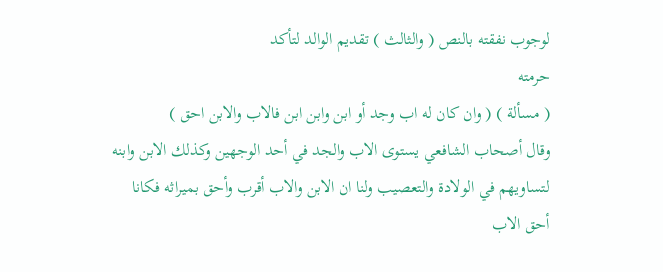لوجوب نفقته بالنص ( والثالث ) تقديم الوالد لتأكد
حرمته
( مسألة ) ( وان كان له اب وجد أو ابن وابن ابن فالاب والابن احق )
وقال أصحاب الشافعي يستوى الاب والجد في أحد الوجهين وكذلك الابن وابنه
لتساويهم في الولادة والتعصيب ولنا ان الابن والاب أقرب وأحق بميراثه فكانا
أحق الاب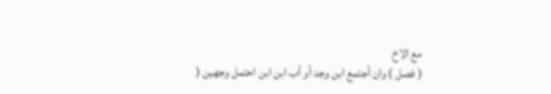مع الاخ
( فصل ) وان أجتمع ابن وجد أو أب ابن ابن احتمل وجهين (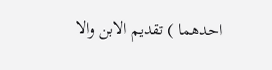احدهما ) تقديم الابن والا